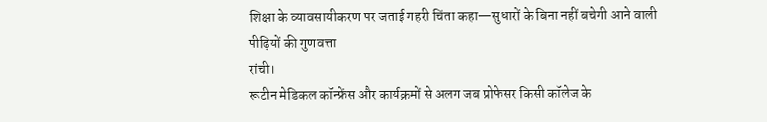शिक्षा के व्यावसायीकरण पर जताई गहरी चिंता कहा—सुधारों के बिना नहीं बचेगी आने वाली पीढ़ियों की गुणवत्ता
रांची।
रूटीन मेडिकल कॉन्फ्रेंस और कार्यक्रमों से अलग जब प्रोफेसर किसी कॉलेज के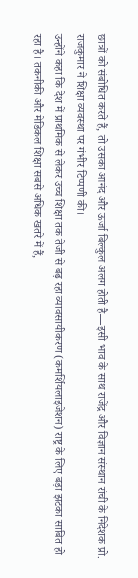छात्रों को संबोधित करते हैं, तो उसका आनंद और ऊर्जा बिल्कुल अलग होती है—इसी भाव के साथ राजेंद्र और विज्ञान संस्थान रांची के निदेशक प्रो. राजकुमार ने शिक्षा व्यवस्था पर गंभीर टिप्पणी की।
उन्होंने कहा कि देश में प्राथमिक से लेकर उच्च शिक्षा तक तेजी से बढ़ रहा व्यावसायीकरण (कमर्शियलाइजेशन) राष्ट्र के लिए बड़ा झटका साबित हो रहा है। तकनीकी और मेडिकल शिक्षा सबसे अधिक खतरे में हैं,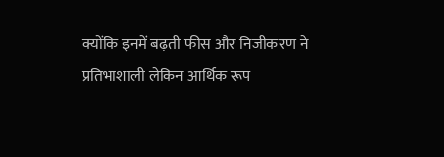क्योंकि इनमें बढ़ती फीस और निजीकरण ने प्रतिभाशाली लेकिन आर्थिक रूप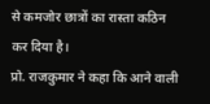से कमजोर छात्रों का रास्ता कठिन कर दिया है।
प्रो. राजकुमार ने कहा कि आने वाली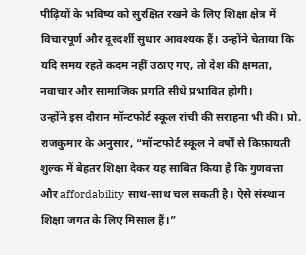पीढ़ियों के भविष्य को सुरक्षित रखने के लिए शिक्षा क्षेत्र में विचारपूर्ण और दूरदर्शी सुधार आवश्यक हैं। उन्होंने चेताया कि यदि समय रहते कदम नहीं उठाए गए, तो देश की क्षमता, नवाचार और सामाजिक प्रगति सीधे प्रभावित होगी।
उन्होंने इस दौरान मॉन्टफोर्ट स्कूल रांची की सराहना भी की। प्रो. राजकुमार के अनुसार, “मॉन्टफोर्ट स्कूल ने वर्षों से किफ़ायती शुल्क में बेहतर शिक्षा देकर यह साबित किया है कि गुणवत्ता और affordability साथ-साथ चल सकती है। ऐसे संस्थान शिक्षा जगत के लिए मिसाल हैं।”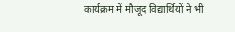कार्यक्रम में मौजूद विद्यार्थियों ने भी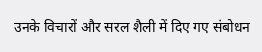उनके विचारों और सरल शैली में दिए गए संबोधन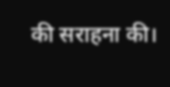की सराहना की।